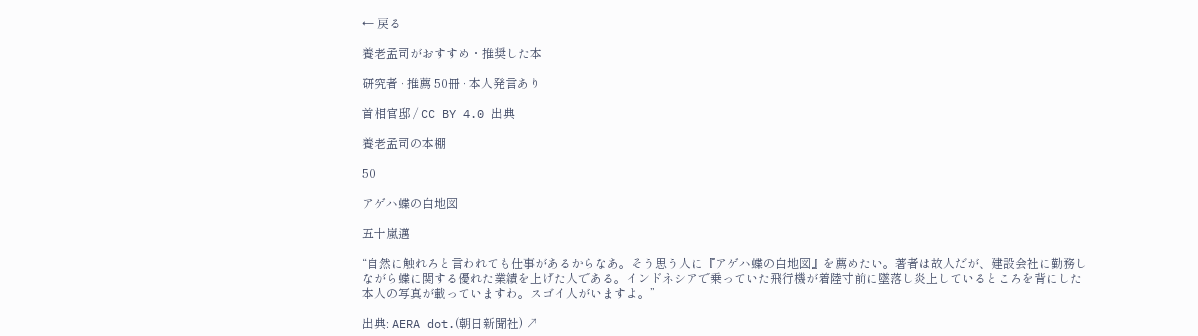← 戻る

養老孟司がおすすめ・推奨した本

研究者 · 推薦 50冊 · 本人発言あり

首相官邸 / CC BY 4.0 出典

養老孟司の本棚

50

アゲハ蝶の白地図

五十嵐邁

“自然に触れろと言われても仕事があるからなあ。そう思う人に『アゲハ蝶の白地図』を薦めたい。著者は故人だが、建設会社に勤務しながら蝶に関する優れた業績を上げた人である。インドネシアで乗っていた飛行機が着陸寸前に墜落し炎上しているところを背にした本人の写真が載っていますわ。スゴイ人がいますよ。”

出典: AERA dot.(朝日新聞社) ↗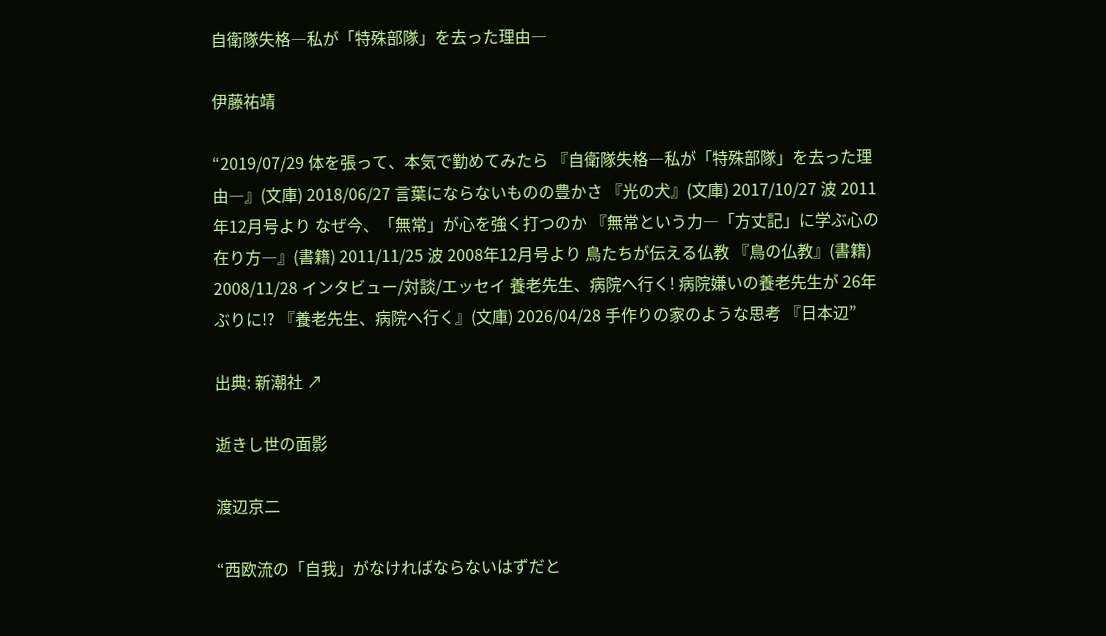自衛隊失格―私が「特殊部隊」を去った理由―

伊藤祐靖

“2019/07/29 体を張って、本気で勤めてみたら 『自衛隊失格―私が「特殊部隊」を去った理由―』(文庫) 2018/06/27 言葉にならないものの豊かさ 『光の犬』(文庫) 2017/10/27 波 2011年12月号より なぜ今、「無常」が心を強く打つのか 『無常という力―「方丈記」に学ぶ心の在り方―』(書籍) 2011/11/25 波 2008年12月号より 鳥たちが伝える仏教 『鳥の仏教』(書籍) 2008/11/28 インタビュー/対談/エッセイ 養老先生、病院へ行く! 病院嫌いの養老先生が 26年ぶりに!? 『養老先生、病院へ行く』(文庫) 2026/04/28 手作りの家のような思考 『日本辺”

出典: 新潮社 ↗

逝きし世の面影

渡辺京二

“西欧流の「自我」がなければならないはずだと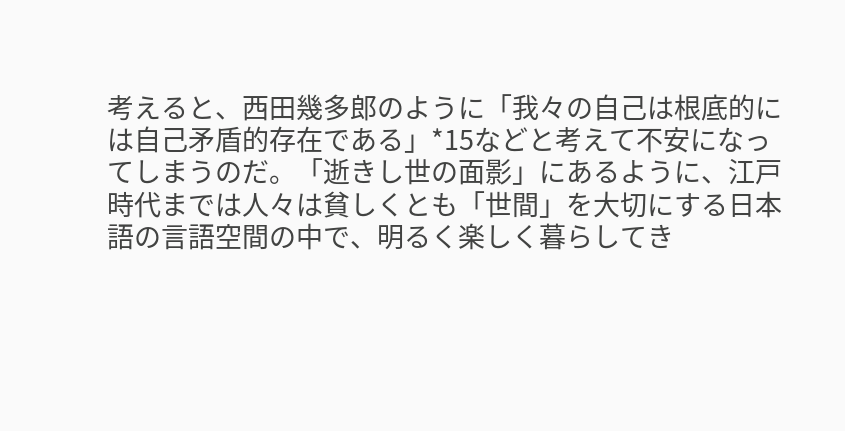考えると、西田幾多郎のように「我々の自己は根底的には自己矛盾的存在である」*15などと考えて不安になってしまうのだ。「逝きし世の面影」にあるように、江戸時代までは人々は貧しくとも「世間」を大切にする日本語の言語空間の中で、明るく楽しく暮らしてき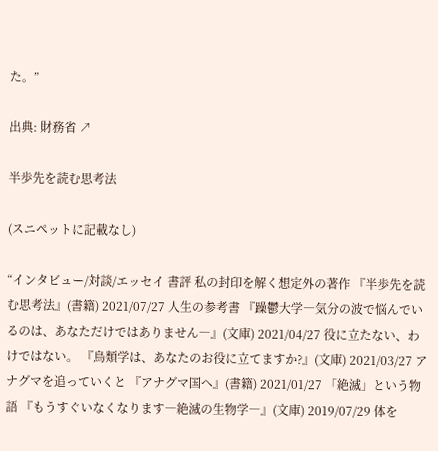た。”

出典: 財務省 ↗

半歩先を読む思考法

(スニペットに記載なし)

“インタビュー/対談/エッセイ 書評 私の封印を解く想定外の著作 『半歩先を読む思考法』(書籍) 2021/07/27 人生の参考書 『躁鬱大学―気分の波で悩んでいるのは、あなただけではありません―』(文庫) 2021/04/27 役に立たない、わけではない。 『鳥類学は、あなたのお役に立てますか?』(文庫) 2021/03/27 アナグマを追っていくと 『アナグマ国へ』(書籍) 2021/01/27 「絶滅」という物語 『もうすぐいなくなります―絶滅の生物学―』(文庫) 2019/07/29 体を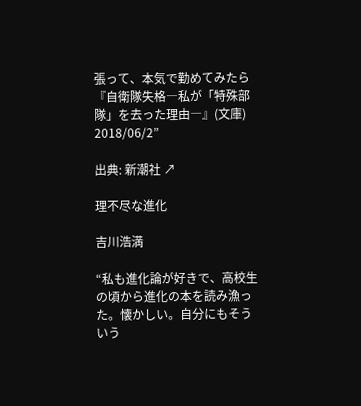張って、本気で勤めてみたら 『自衛隊失格―私が「特殊部隊」を去った理由―』(文庫) 2018/06/2”

出典: 新潮社 ↗

理不尽な進化

吉川浩満

“私も進化論が好きで、高校生の頃から進化の本を読み漁った。懐かしい。自分にもそういう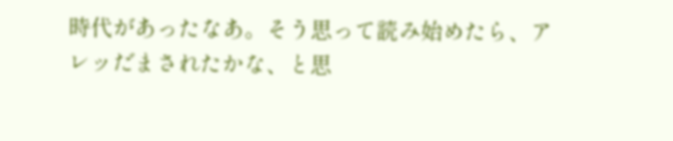時代があったなあ。そう思って読み始めたら、アレッだまされたかな、と思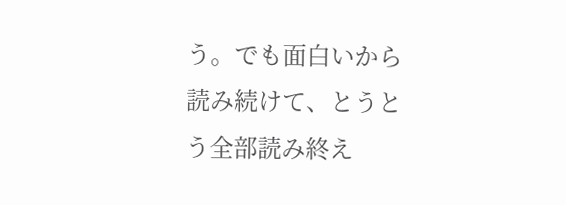う。でも面白いから読み続けて、とうとう全部読み終え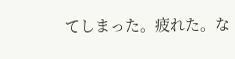てしまった。疲れた。な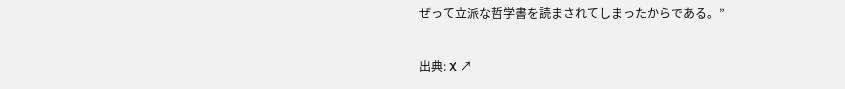ぜって立派な哲学書を読まされてしまったからである。”

出典: X ↗